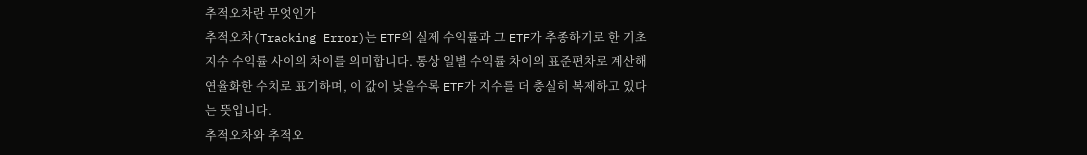추적오차란 무엇인가
추적오차(Tracking Error)는 ETF의 실제 수익률과 그 ETF가 추종하기로 한 기초지수 수익률 사이의 차이를 의미합니다. 통상 일별 수익률 차이의 표준편차로 계산해 연율화한 수치로 표기하며, 이 값이 낮을수록 ETF가 지수를 더 충실히 복제하고 있다는 뜻입니다.
추적오차와 추적오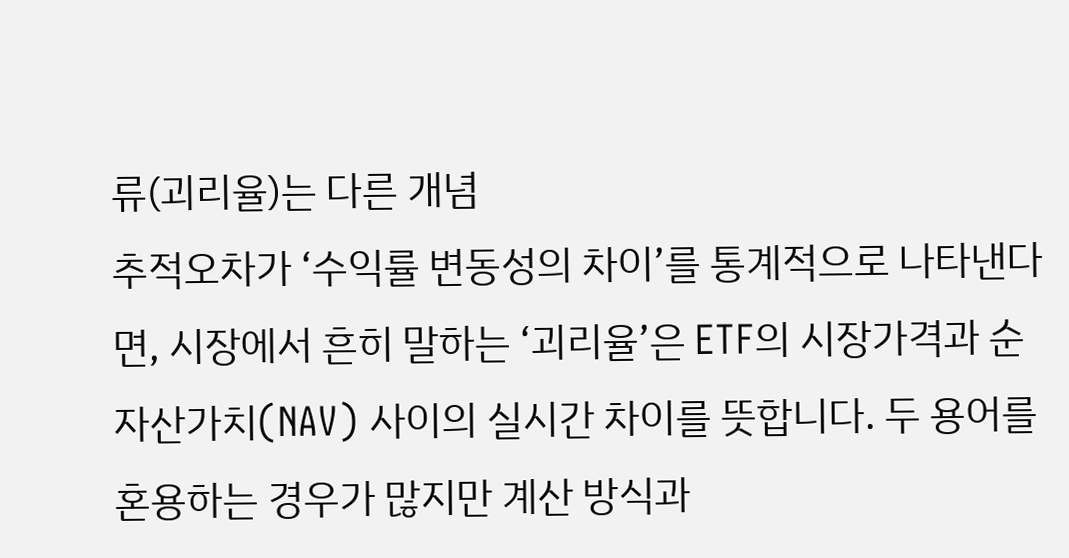류(괴리율)는 다른 개념
추적오차가 ‘수익률 변동성의 차이’를 통계적으로 나타낸다면, 시장에서 흔히 말하는 ‘괴리율’은 ETF의 시장가격과 순자산가치(NAV) 사이의 실시간 차이를 뜻합니다. 두 용어를 혼용하는 경우가 많지만 계산 방식과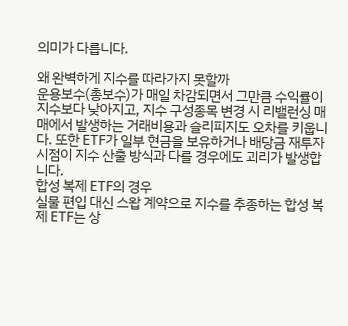의미가 다릅니다.

왜 완벽하게 지수를 따라가지 못할까
운용보수(총보수)가 매일 차감되면서 그만큼 수익률이 지수보다 낮아지고, 지수 구성종목 변경 시 리밸런싱 매매에서 발생하는 거래비용과 슬리피지도 오차를 키웁니다. 또한 ETF가 일부 현금을 보유하거나 배당금 재투자 시점이 지수 산출 방식과 다를 경우에도 괴리가 발생합니다.
합성 복제 ETF의 경우
실물 편입 대신 스왑 계약으로 지수를 추종하는 합성 복제 ETF는 상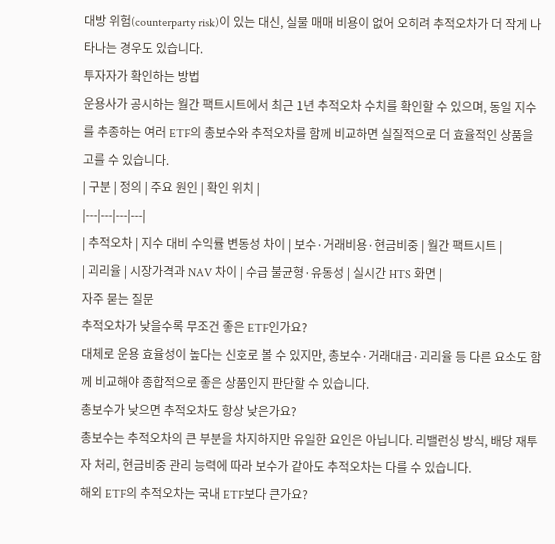대방 위험(counterparty risk)이 있는 대신, 실물 매매 비용이 없어 오히려 추적오차가 더 작게 나타나는 경우도 있습니다.
투자자가 확인하는 방법
운용사가 공시하는 월간 팩트시트에서 최근 1년 추적오차 수치를 확인할 수 있으며, 동일 지수를 추종하는 여러 ETF의 총보수와 추적오차를 함께 비교하면 실질적으로 더 효율적인 상품을 고를 수 있습니다.
| 구분 | 정의 | 주요 원인 | 확인 위치 |
|---|---|---|---|
| 추적오차 | 지수 대비 수익률 변동성 차이 | 보수·거래비용·현금비중 | 월간 팩트시트 |
| 괴리율 | 시장가격과 NAV 차이 | 수급 불균형·유동성 | 실시간 HTS 화면 |
자주 묻는 질문
추적오차가 낮을수록 무조건 좋은 ETF인가요?
대체로 운용 효율성이 높다는 신호로 볼 수 있지만, 총보수·거래대금·괴리율 등 다른 요소도 함께 비교해야 종합적으로 좋은 상품인지 판단할 수 있습니다.
총보수가 낮으면 추적오차도 항상 낮은가요?
총보수는 추적오차의 큰 부분을 차지하지만 유일한 요인은 아닙니다. 리밸런싱 방식, 배당 재투자 처리, 현금비중 관리 능력에 따라 보수가 같아도 추적오차는 다를 수 있습니다.
해외 ETF의 추적오차는 국내 ETF보다 큰가요?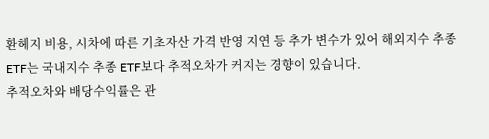환헤지 비용, 시차에 따른 기초자산 가격 반영 지연 등 추가 변수가 있어 해외지수 추종 ETF는 국내지수 추종 ETF보다 추적오차가 커지는 경향이 있습니다.
추적오차와 배당수익률은 관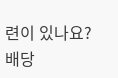련이 있나요?
배당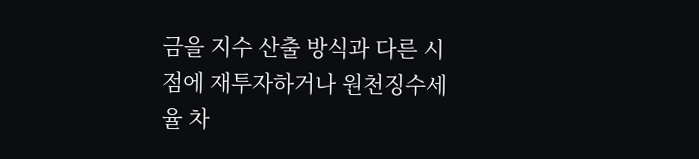금을 지수 산출 방식과 다른 시점에 재투자하거나 원천징수세율 차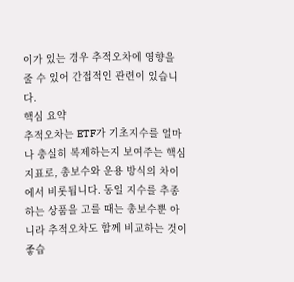이가 있는 경우 추적오차에 영향을 줄 수 있어 간접적인 관련이 있습니다.
핵심 요약
추적오차는 ETF가 기초지수를 얼마나 충실히 복제하는지 보여주는 핵심 지표로, 총보수와 운용 방식의 차이에서 비롯됩니다. 동일 지수를 추종하는 상품을 고를 때는 총보수뿐 아니라 추적오차도 함께 비교하는 것이 좋습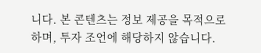니다. 본 콘텐츠는 정보 제공을 목적으로 하며, 투자 조언에 해당하지 않습니다.